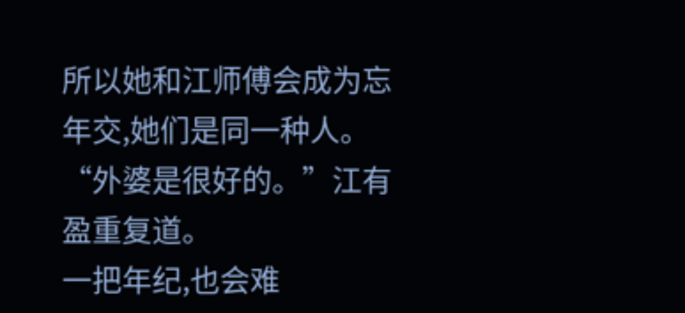所以她和江师傅会成为忘年交,她们是同一种人。
“外婆是很好的。”江有盈重复道。
一把年纪,也会难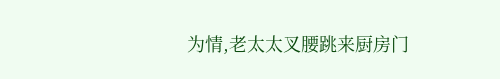为情,老太太叉腰跳来厨房门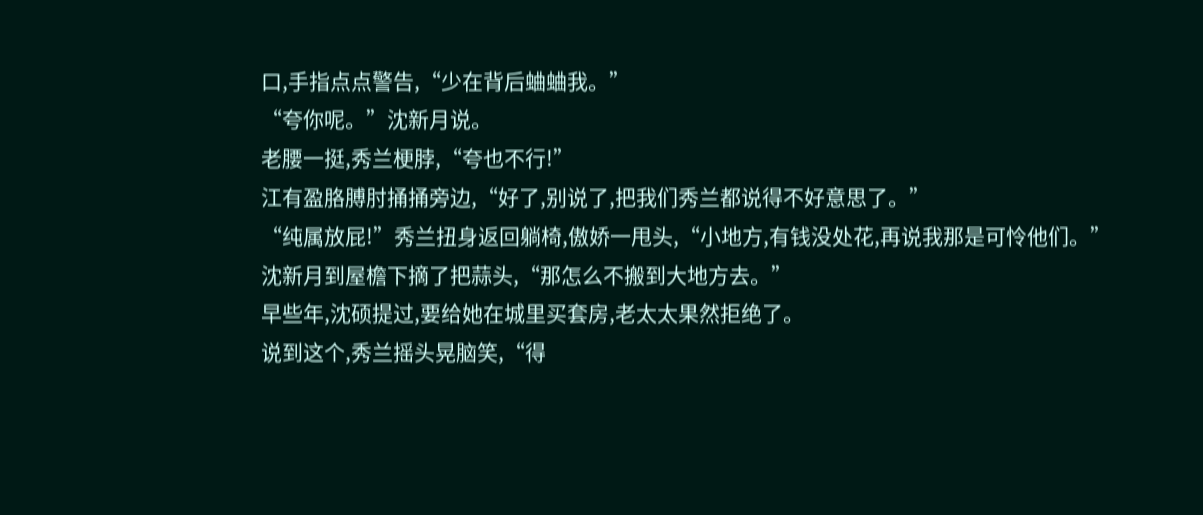口,手指点点警告,“少在背后蛐蛐我。”
“夸你呢。”沈新月说。
老腰一挺,秀兰梗脖,“夸也不行!”
江有盈胳膊肘捅捅旁边,“好了,别说了,把我们秀兰都说得不好意思了。”
“纯属放屁!”秀兰扭身返回躺椅,傲娇一甩头,“小地方,有钱没处花,再说我那是可怜他们。”
沈新月到屋檐下摘了把蒜头,“那怎么不搬到大地方去。”
早些年,沈硕提过,要给她在城里买套房,老太太果然拒绝了。
说到这个,秀兰摇头晃脑笑,“得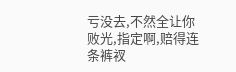亏没去,不然全让你败光,指定啊,赔得连条裤衩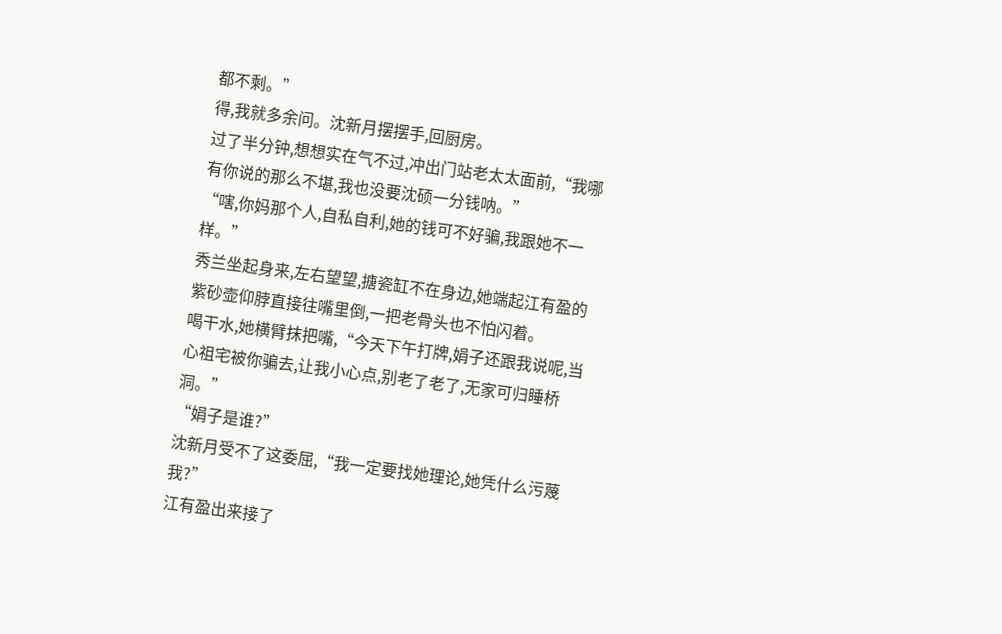都不剩。”
得,我就多余问。沈新月摆摆手,回厨房。
过了半分钟,想想实在气不过,冲出门站老太太面前,“我哪有你说的那么不堪,我也没要沈硕一分钱呐。”
“嗐,你妈那个人,自私自利,她的钱可不好骗,我跟她不一样。”
秀兰坐起身来,左右望望,搪瓷缸不在身边,她端起江有盈的紫砂壶仰脖直接往嘴里倒,一把老骨头也不怕闪着。
喝干水,她横臂抹把嘴,“今天下午打牌,娟子还跟我说呢,当心祖宅被你骗去,让我小心点,别老了老了,无家可归睡桥洞。”
“娟子是谁?”
沈新月受不了这委屈,“我一定要找她理论,她凭什么污蔑我?”
江有盈出来接了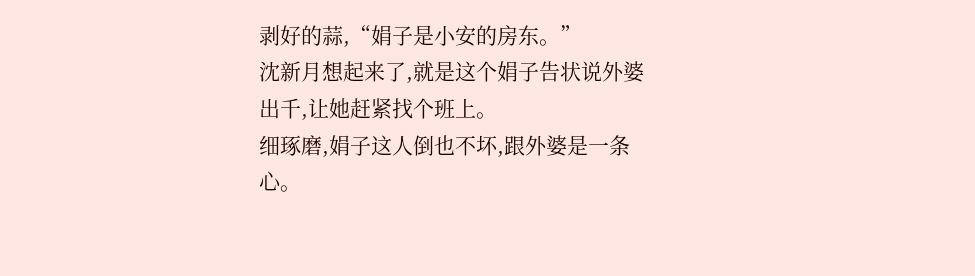剥好的蒜,“娟子是小安的房东。”
沈新月想起来了,就是这个娟子告状说外婆出千,让她赶紧找个班上。
细琢磨,娟子这人倒也不坏,跟外婆是一条心。